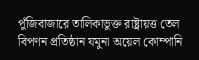পুঁজিবাজারে তালিকাভুক্ত রাষ্ট্রায়ত্ত তেল বিপণন প্রতিষ্ঠান যমুনা অয়েল কোম্পানি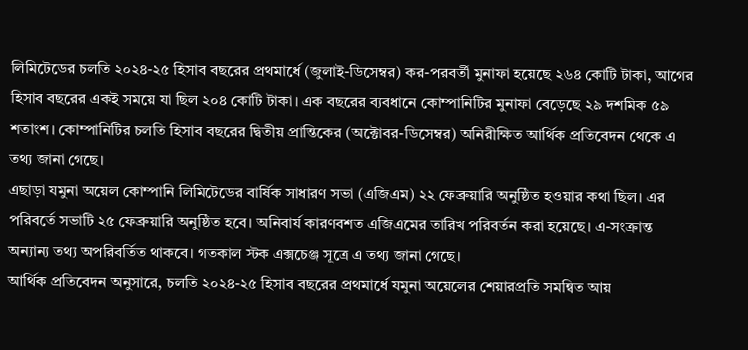লিমিটেডের চলতি ২০২৪-২৫ হিসাব বছরের প্রথমার্ধে (জুলাই-ডিসেম্বর) কর-পরবর্তী মুনাফা হয়েছে ২৬৪ কোটি টাকা, আগের হিসাব বছরের একই সময়ে যা ছিল ২০৪ কোটি টাকা। এক বছরের ব্যবধানে কোম্পানিটির মুনাফা বেড়েছে ২৯ দশমিক ৫৯ শতাংশ। কোম্পানিটির চলতি হিসাব বছরের দ্বিতীয় প্রান্তিকের (অক্টোবর-ডিসেম্বর) অনিরীক্ষিত আর্থিক প্রতিবেদন থেকে এ তথ্য জানা গেছে।
এছাড়া যমুনা অয়েল কোম্পানি লিমিটেডের বার্ষিক সাধারণ সভা (এজিএম) ২২ ফেব্রুয়ারি অনুষ্ঠিত হওয়ার কথা ছিল। এর পরিবর্তে সভাটি ২৫ ফেব্রুয়ারি অনুষ্ঠিত হবে। অনিবার্য কারণবশত এজিএমের তারিখ পরিবর্তন করা হয়েছে। এ-সংক্রান্ত অন্যান্য তথ্য অপরিবর্তিত থাকবে। গতকাল স্টক এক্সচেঞ্জ সূত্রে এ তথ্য জানা গেছে।
আর্থিক প্রতিবেদন অনুসারে, চলতি ২০২৪-২৫ হিসাব বছরের প্রথমার্ধে যমুনা অয়েলের শেয়ারপ্রতি সমন্বিত আয়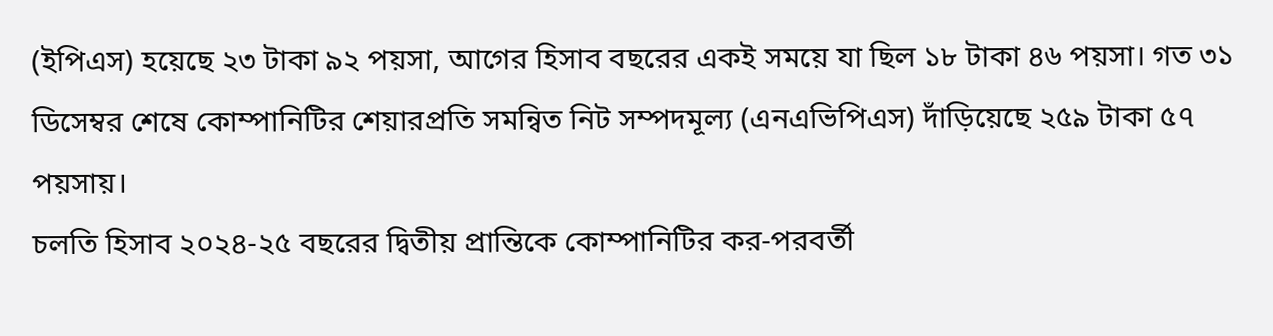(ইপিএস) হয়েছে ২৩ টাকা ৯২ পয়সা, আগের হিসাব বছরের একই সময়ে যা ছিল ১৮ টাকা ৪৬ পয়সা। গত ৩১ ডিসেম্বর শেষে কোম্পানিটির শেয়ারপ্রতি সমন্বিত নিট সম্পদমূল্য (এনএভিপিএস) দাঁড়িয়েছে ২৫৯ টাকা ৫৭ পয়সায়।
চলতি হিসাব ২০২৪-২৫ বছরের দ্বিতীয় প্রান্তিকে কোম্পানিটির কর-পরবর্তী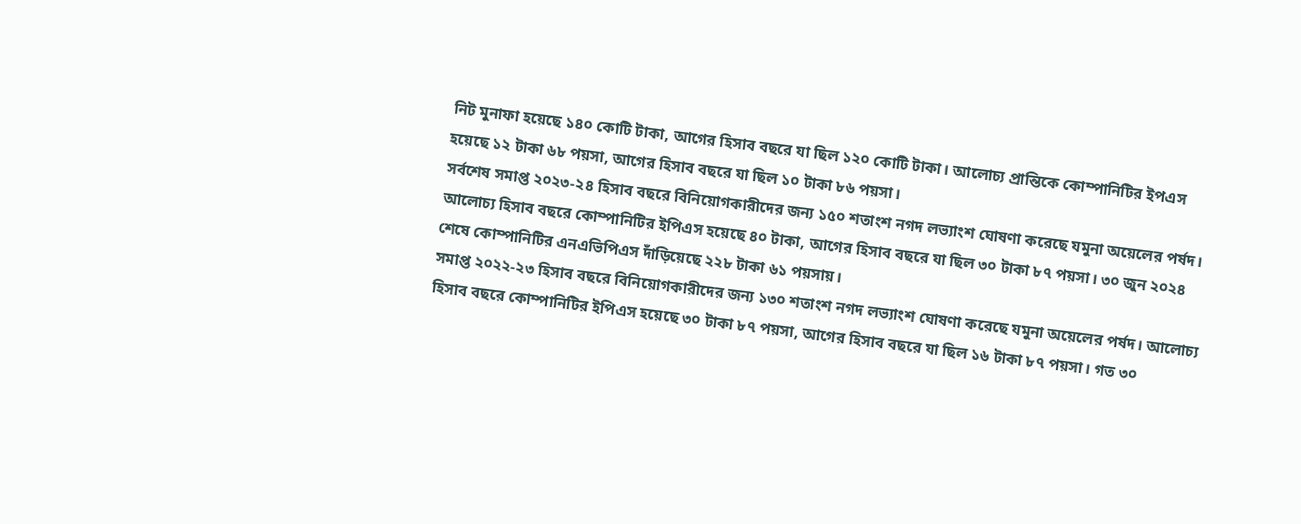নিট মুনাফা হয়েছে ১৪০ কোটি টাকা, আগের হিসাব বছরে যা ছিল ১২০ কোটি টাকা। আলোচ্য প্রান্তিকে কোম্পানিটির ইপএস হয়েছে ১২ টাকা ৬৮ পয়সা, আগের হিসাব বছরে যা ছিল ১০ টাকা ৮৬ পয়সা।
সর্বশেষ সমাপ্ত ২০২৩-২৪ হিসাব বছরে বিনিয়োগকারীদের জন্য ১৫০ শতাংশ নগদ লভ্যাংশ ঘোষণা করেছে যমুনা অয়েলের পর্ষদ। আলোচ্য হিসাব বছরে কোম্পানিটির ইপিএস হয়েছে ৪০ টাকা, আগের হিসাব বছরে যা ছিল ৩০ টাকা ৮৭ পয়সা। ৩০ জুন ২০২৪ শেষে কোম্পানিটির এনএভিপিএস দাঁড়িয়েছে ২২৮ টাকা ৬১ পয়সায়।
সমাপ্ত ২০২২-২৩ হিসাব বছরে বিনিয়োগকারীদের জন্য ১৩০ শতাংশ নগদ লভ্যাংশ ঘোষণা করেছে যমুনা অয়েলের পর্ষদ। আলোচ্য হিসাব বছরে কোম্পানিটির ইপিএস হয়েছে ৩০ টাকা ৮৭ পয়সা, আগের হিসাব বছরে যা ছিল ১৬ টাকা ৮৭ পয়সা। গত ৩০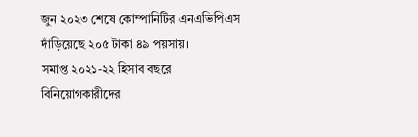জুন ২০২৩ শেষে কোম্পানিটির এনএভিপিএস দাঁড়িয়েছে ২০৫ টাকা ৪৯ পয়সায়।
সমাপ্ত ২০২১-২২ হিসাব বছরে বিনিয়োগকারীদের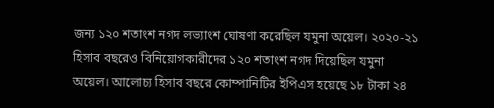জন্য ১২০ শতাংশ নগদ লভ্যাংশ ঘোষণা করেছিল যমুনা অয়েল। ২০২০-২১ হিসাব বছরেও বিনিয়োগকারীদের ১২০ শতাংশ নগদ দিয়েছিল যমুনা অয়েল। আলোচ্য হিসাব বছরে কোম্পানিটির ইপিএস হয়েছে ১৮ টাকা ২৪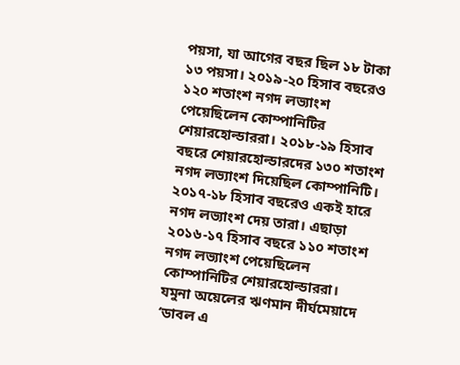পয়সা, যা আগের বছর ছিল ১৮ টাকা ১৩ পয়সা। ২০১৯-২০ হিসাব বছরেও ১২০ শতাংশ নগদ লভ্যাংশ পেয়েছিলেন কোম্পানিটির শেয়ারহোল্ডাররা। ২০১৮-১৯ হিসাব বছরে শেয়ারহোল্ডারদের ১৩০ শতাংশ নগদ লভ্যাংশ দিয়েছিল কোম্পানিটি। ২০১৭-১৮ হিসাব বছরেও একই হারে নগদ লভ্যাংশ দেয় তারা। এছাড়া ২০১৬-১৭ হিসাব বছরে ১১০ শতাংশ নগদ লভ্যাংশ পেয়েছিলেন কোম্পানিটির শেয়ারহোল্ডাররা।
যমুনা অয়েলের ঋণমান দীর্ঘমেয়াদে ‘ডাবল এ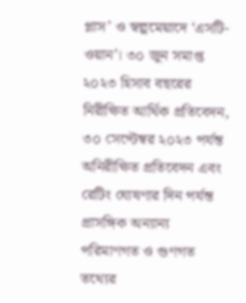প্লাস’ ও স্বল্পমেয়াদে ‘এসটি-ওয়ান’। ৩০ জুন সমাপ্ত ২০২৩ হিসাব বছরের নিরীক্ষিত আর্থিক প্রতিবেদন, ৩০ সেপ্টেম্বর ২০২৩ পর্যন্ত অনিরীক্ষিত প্রতিবেদন এবং রেটিং ঘোষণার দিন পর্যন্ত প্রাসঙ্গিক অন্যান্য পরিমাণগত ও গুণগত তথ্যের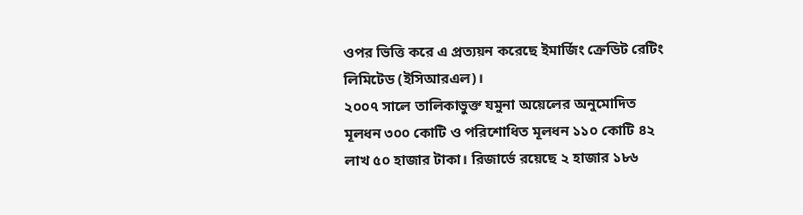ওপর ভিত্তি করে এ প্রত্যয়ন করেছে ইমার্জিং ক্রেডিট রেটিং লিমিটেড (ইসিআরএল)।
২০০৭ সালে তালিকাভুক্ত যমুনা অয়েলের অনুমোদিত মূলধন ৩০০ কোটি ও পরিশোধিত মূলধন ১১০ কোটি ৪২ লাখ ৫০ হাজার টাকা। রিজার্ভে রয়েছে ২ হাজার ১৮৬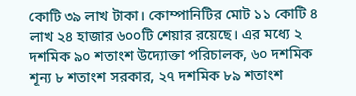কোটি ৩৯ লাখ টাকা। কোম্পানিটির মোট ১১ কোটি ৪ লাখ ২৪ হাজার ৬০০টি শেয়ার রয়েছে। এর মধ্যে ২ দশমিক ৯০ শতাংশ উদ্যোক্তা পরিচালক, ৬০ দশমিক শূন্য ৮ শতাংশ সরকার, ২৭ দশমিক ৮৯ শতাংশ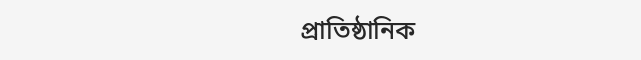প্রাতিষ্ঠানিক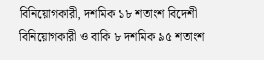বিনিয়োগকারী, দশমিক ১৮ শতাংশ বিদেশী বিনিয়োগকারী ও বাকি ৮ দশমিক ৯৫ শতাংশ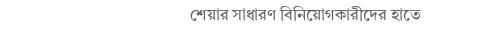শেয়ার সাধারণ বিনিয়োগকারীদের হাতে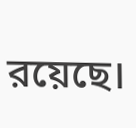রয়েছে।